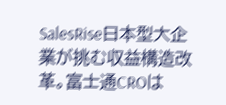SalesRise日本型大企業が挑む収益構造改革。富士通CROは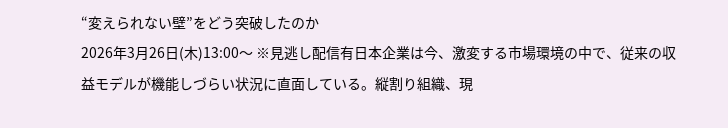“変えられない壁”をどう突破したのか
2026年3月26日(木)13:00〜 ※見逃し配信有日本企業は今、激変する市場環境の中で、従来の収益モデルが機能しづらい状況に直面している。縦割り組織、現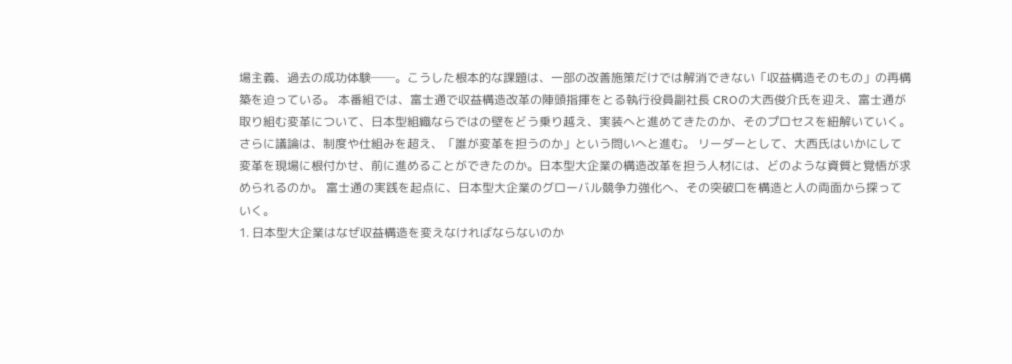場主義、過去の成功体験──。こうした根本的な課題は、一部の改善施策だけでは解消できない「収益構造そのもの」の再構築を迫っている。 本番組では、富士通で収益構造改革の陣頭指揮をとる執行役員副社長 CROの大西俊介氏を迎え、富士通が取り組む変革について、日本型組織ならではの壁をどう乗り越え、実装へと進めてきたのか、そのプロセスを紐解いていく。 さらに議論は、制度や仕組みを超え、「誰が変革を担うのか」という問いへと進む。 リーダーとして、大西氏はいかにして変革を現場に根付かせ、前に進めることができたのか。日本型大企業の構造改革を担う人材には、どのような資質と覚悟が求められるのか。 富士通の実践を起点に、日本型大企業のグローバル競争力強化へ、その突破口を構造と人の両面から探っていく。
1. 日本型大企業はなぜ収益構造を変えなければならないのか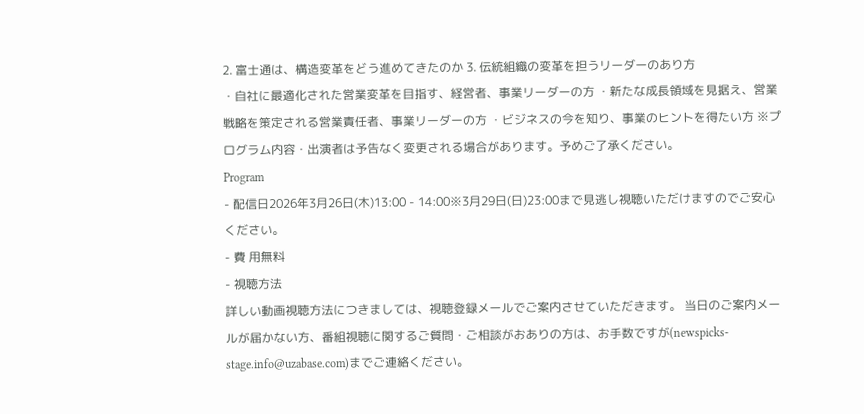2. 富士通は、構造変革をどう進めてきたのか 3. 伝統組織の変革を担うリーダーのあり方
・自社に最適化された営業変革を目指す、経営者、事業リーダーの方 ・新たな成長領域を見据え、営業戦略を策定される営業責任者、事業リーダーの方 ・ビジネスの今を知り、事業のヒントを得たい方 ※プログラム内容・出演者は予告なく変更される場合があります。予めご了承ください。
Program
- 配信日2026年3月26日(木)13:00 - 14:00※3月29日(日)23:00まで見逃し視聴いただけますのでご安心ください。
- 費 用無料
- 視聴方法
詳しい動画視聴方法につきましては、視聴登録メールでご案内させていただきます。 当日のご案内メールが届かない方、番組視聴に関するご質問・ご相談がおありの方は、お手数ですが(newspicks-stage.info@uzabase.com)までご連絡ください。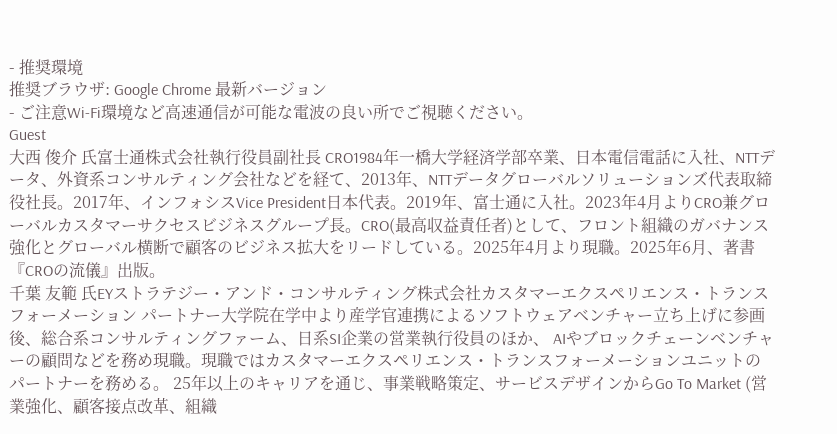- 推奨環境
推奨ブラウザ: Google Chrome 最新バージョン
- ご注意Wi-Fi環境など高速通信が可能な電波の良い所でご視聴ください。
Guest
大西 俊介 氏富士通株式会社執行役員副社長 CRO1984年一橋大学経済学部卒業、日本電信電話に入社、NTTデータ、外資系コンサルティング会社などを経て、2013年、NTTデータグローバルソリューションズ代表取締役社長。2017年、インフォシスVice President日本代表。2019年、富士通に入社。2023年4月よりCRO兼グローバルカスタマーサクセスビジネスグループ長。CRO(最高収益責任者)として、フロント組織のガバナンス強化とグローバル横断で顧客のビジネス拡大をリードしている。2025年4月より現職。2025年6月、著書『CROの流儀』出版。
千葉 友範 氏EYストラテジー・アンド・コンサルティング株式会社カスタマーエクスペリエンス・トランスフォーメーション パートナー大学院在学中より産学官連携によるソフトウェアベンチャー立ち上げに参画後、総合系コンサルティングファーム、日系SI企業の営業執行役員のほか、 AIやブロックチェーンベンチャーの顧問などを務め現職。現職ではカスタマーエクスペリエンス・トランスフォーメーションユニットのパートナーを務める。 25年以上のキャリアを通じ、事業戦略策定、サービスデザインからGo To Market (営業強化、顧客接点改革、組織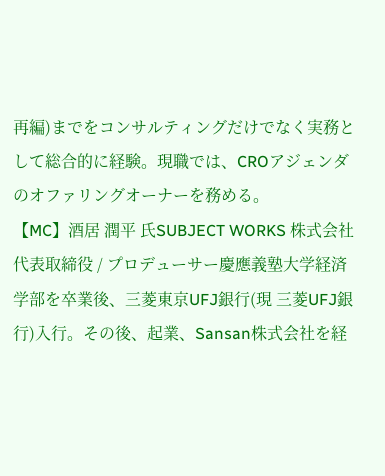再編)までをコンサルティングだけでなく実務として総合的に経験。現職では、CROアジェンダのオファリングオーナーを務める。
【MC】酒居 潤平 氏SUBJECT WORKS 株式会社代表取締役 / プロデューサー慶應義塾大学経済学部を卒業後、三菱東京UFJ銀行(現 三菱UFJ銀行)入行。その後、起業、Sansan株式会社を経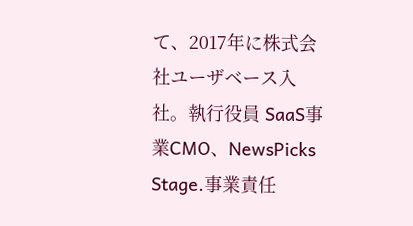て、2017年に株式会社ユーザベース入社。執行役員 SaaS事業CMO、NewsPicks Stage.事業責任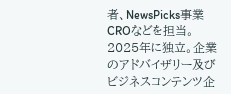者、NewsPicks事業CROなどを担当。2025年に独立。企業のアドバイザリー及びビジネスコンテンツ企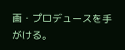画・プロデュースを手がける。